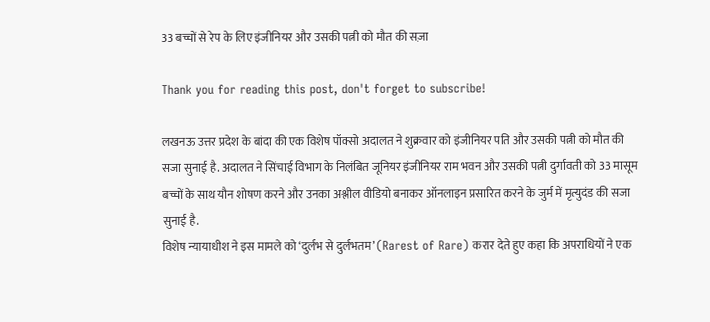33 बच्चों से रेप के लिए इंजीनियर और उसकी पत्नी को मौत की सज़ा

Thank you for reading this post, don't forget to subscribe!

लखनऊ उत्तर प्रदेश के बांदा की एक विशेष पॉक्सो अदालत ने शुक्रवार को इंजीनियर पति और उसकी पत्नी को मौत की सजा सुनाई है. अदालत ने सिंचाई विभाग के निलंबित जूनियर इंजीनियर राम भवन और उसकी पत्नी दुर्गावती को 33 मासूम बच्चों के साथ यौन शोषण करने और उनका अश्लील वीडियो बनाकर ऑनलाइन प्रसारित करने के जुर्म में मृत्युदंड की सजा सुनाई है.
विशेष न्यायाधीश ने इस मामले को ‘दुर्लभ से दुर्लभतम’ (Rarest of Rare) करार देते हुए कहा कि अपराधियों ने एक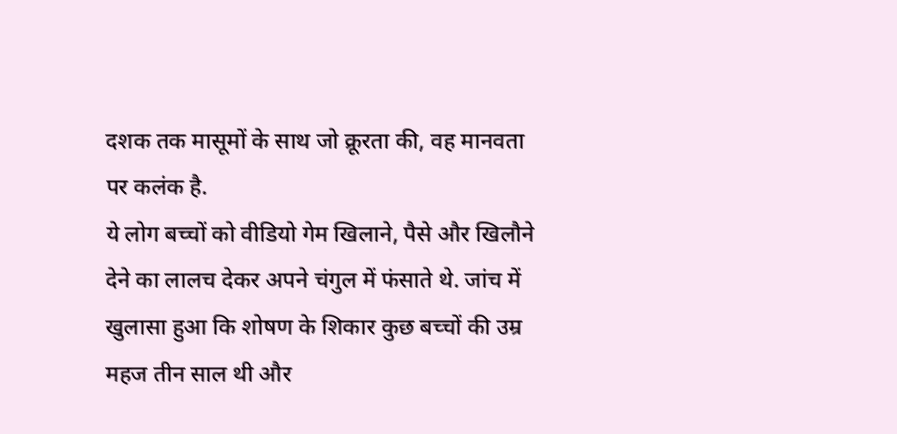दशक तक मासूमों के साथ जो क्रूरता की, वह मानवता पर कलंक है.
ये लोग बच्चों को वीडियो गेम खिलाने, पैसे और खिलौने देने का लालच देकर अपने चंगुल में फंसाते थे. जांच में खुलासा हुआ कि शोषण के शिकार कुछ बच्चों की उम्र महज तीन साल थी और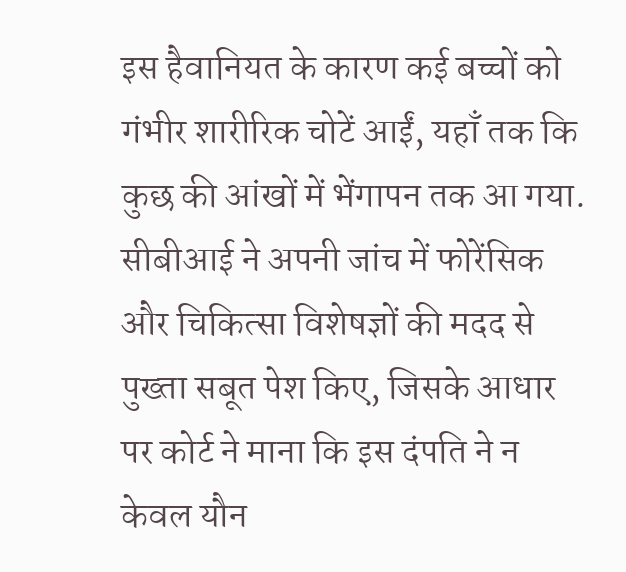इस हैवानियत के कारण कई बच्चों को गंभीर शारीरिक चोटें आईं, यहाँ तक कि कुछ की आंखों में भेंगापन तक आ गया.
सीबीआई ने अपनी जांच में फोरेंसिक और चिकित्सा विशेषज्ञों की मदद से पुख्ता सबूत पेश किए, जिसके आधार पर कोर्ट ने माना कि इस दंपति ने न केवल यौन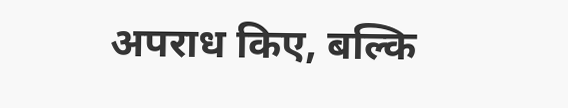अपराध किए, बल्कि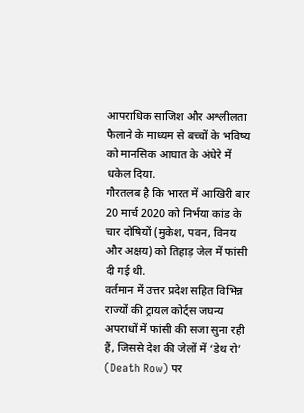आपराधिक साजिश और अश्लीलता फैलाने के माध्यम से बच्चों के भविष्य को मानसिक आघात के अंधेरे में धकेल दिया.
गौरतलब है कि भारत में आखिरी बार 20 मार्च 2020 को निर्भया कांड के चार दोषियों (मुकेश, पवन, विनय और अक्षय) को तिहाड़ जेल में फांसी दी गई थी.
वर्तमान में उत्तर प्रदेश सहित विभिन्न राज्यों की ट्रायल कोर्ट्स जघन्य अपराधों में फांसी की सजा सुना रही हैं, जिससे देश की जेलों में ‘डेथ रो’ (Death Row) पर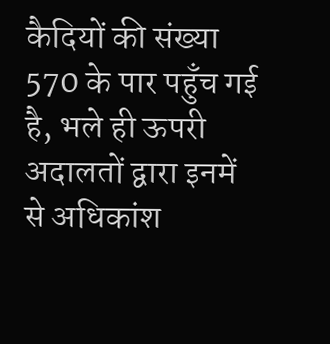कैदियों की संख्या 570 के पार पहुँच गई है, भले ही ऊपरी अदालतों द्वारा इनमें से अधिकांश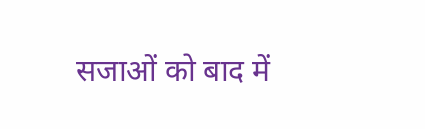सजाओं को बाद में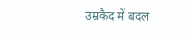उम्रकैद में बदल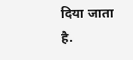दिया जाता है.